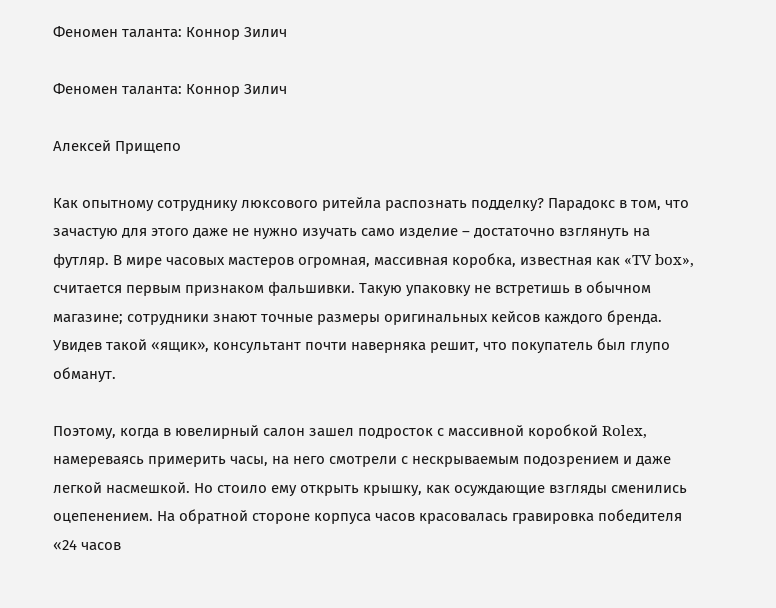Феномен таланта: Коннор Зилич

Феномен таланта: Коннор Зилич

Алексей Прищепо

Как опытному сотруднику люксового ритейла распознать подделку? Парадокс в том, что зачастую для этого даже не нужно изучать само изделие – достаточно взглянуть на футляр. В мире часовых мастеров огромная, массивная коробка, известная как «TV box», считается первым признаком фальшивки. Такую упаковку не встретишь в обычном магазине; сотрудники знают точные размеры оригинальных кейсов каждого бренда. Увидев такой «ящик», консультант почти наверняка решит, что покупатель был глупо обманут.

Поэтому, когда в ювелирный салон зашел подросток с массивной коробкой Rolex, намереваясь примерить часы, на него смотрели с нескрываемым подозрением и даже легкой насмешкой. Но стоило ему открыть крышку, как осуждающие взгляды сменились оцепенением. На обратной стороне корпуса часов красовалась гравировка победителя «24 часов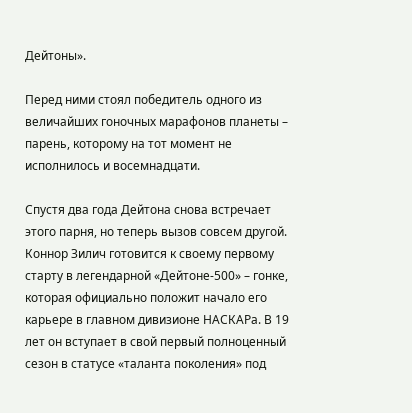Дейтоны».

Перед ними стоял победитель одного из величайших гоночных марафонов планеты – парень, которому на тот момент не исполнилось и восемнадцати.

Спустя два года Дейтона снова встречает этого парня, но теперь вызов совсем другой. Коннор Зилич готовится к своему первому старту в легендарной «Дейтоне-500» – гонке, которая официально положит начало его карьере в главном дивизионе НАСКАРа. В 19 лет он вступает в свой первый полноценный сезон в статусе «таланта поколения» под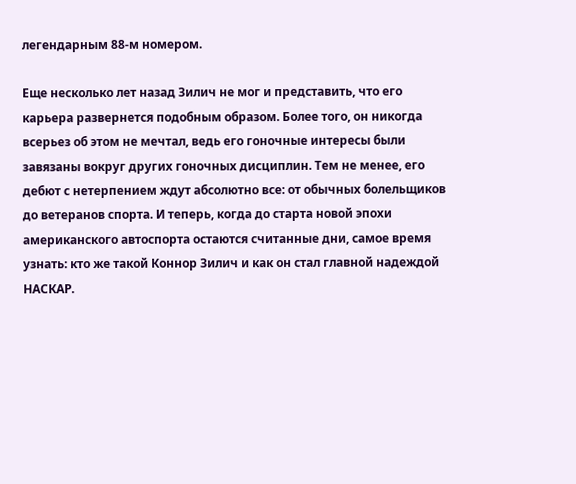легендарным 88-м номером.

Еще несколько лет назад Зилич не мог и представить, что его карьера развернется подобным образом. Более того, он никогда всерьез об этом не мечтал, ведь его гоночные интересы были завязаны вокруг других гоночных дисциплин. Тем не менее, его дебют с нетерпением ждут абсолютно все: от обычных болельщиков до ветеранов спорта. И теперь, когда до старта новой эпохи американского автоспорта остаются считанные дни, самое время узнать: кто же такой Коннор Зилич и как он стал главной надеждой НАСКАР.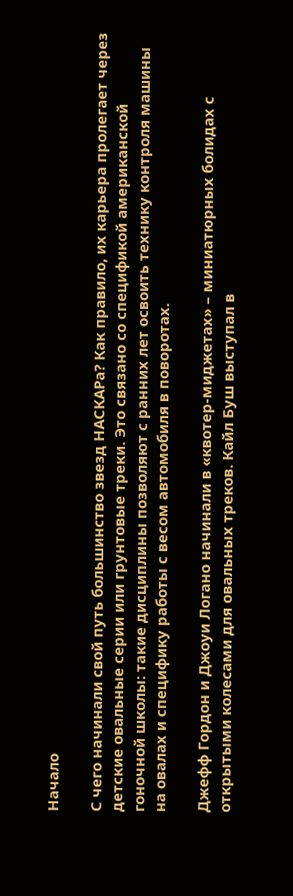Начало

С чего начинали свой путь большинство звезд НАСКАРа? Как правило, их карьера пролегает через детские овальные серии или грунтовые треки. Это связано со спецификой американской гоночной школы: такие дисциплины позволяют с ранних лет освоить технику контроля машины на овалах и специфику работы с весом автомобиля в поворотах.

Джефф Гордон и Джоуи Логано начинали в «квотер-миджетах» – миниатюрных болидах с открытыми колесами для овальных треков. Кайл Буш выступал в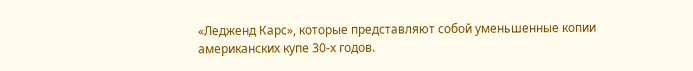«Ледженд Карс», которые представляют собой уменьшенные копии американских купе 30-х годов.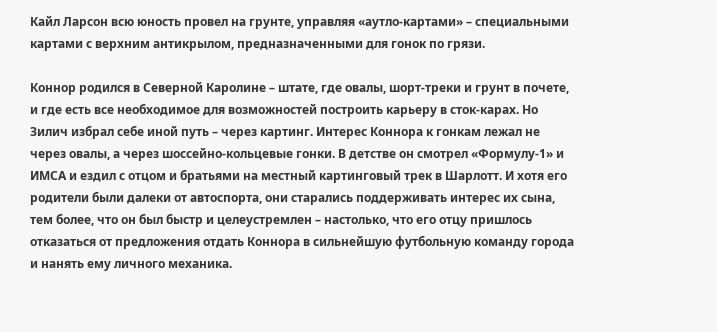Кайл Ларсон всю юность провел на грунте, управляя «аутло-картами» – специальными картами с верхним антикрылом, предназначенными для гонок по грязи.

Коннор родился в Северной Каролине – штате, где овалы, шорт-треки и грунт в почете, и где есть все необходимое для возможностей построить карьеру в сток-карах. Но Зилич избрал себе иной путь – через картинг. Интерес Коннора к гонкам лежал не через овалы, а через шоссейно-кольцевые гонки. В детстве он смотрел «Формулу-1» и ИМСА и ездил с отцом и братьями на местный картинговый трек в Шарлотт. И хотя его родители были далеки от автоспорта, они старались поддерживать интерес их сына, тем более, что он был быстр и целеустремлен – настолько, что его отцу пришлось отказаться от предложения отдать Коннора в сильнейшую футбольную команду города и нанять ему личного механика.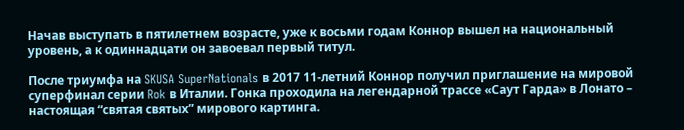Начав выступать в пятилетнем возрасте, уже к восьми годам Коннор вышел на национальный уровень, а к одиннадцати он завоевал первый титул.

После триумфа на SKUSA SuperNationals в 2017 11-летний Коннор получил приглашение на мировой суперфинал серии Rok в Италии. Гонка проходила на легендарной трассе «Саут Гарда» в Лонато – настоящая “святая святых” мирового картинга.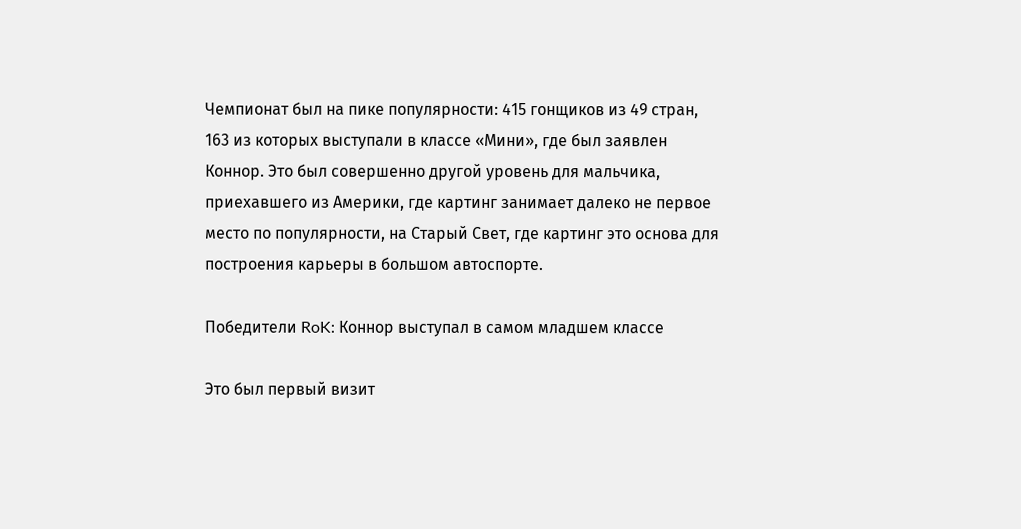Чемпионат был на пике популярности: 415 гонщиков из 49 стран, 163 из которых выступали в классе «Мини», где был заявлен Коннор. Это был совершенно другой уровень для мальчика, приехавшего из Америки, где картинг занимает далеко не первое место по популярности, на Старый Свет, где картинг это основа для построения карьеры в большом автоспорте.

Победители RoK: Коннор выступал в самом младшем классе

Это был первый визит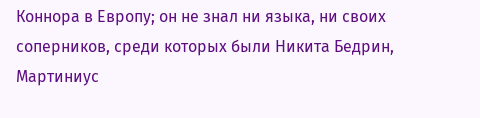Коннора в Европу; он не знал ни языка, ни своих соперников, среди которых были Никита Бедрин, Мартиниус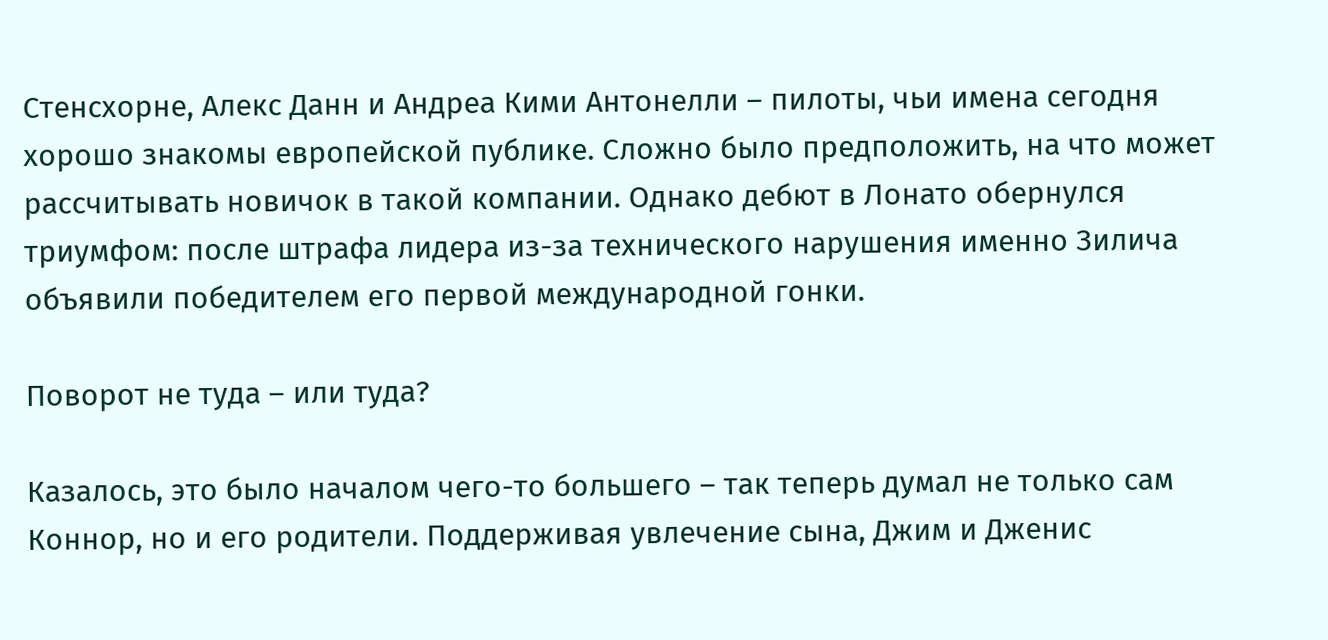Стенсхорне, Алекс Данн и Андреа Кими Антонелли – пилоты, чьи имена сегодня хорошо знакомы европейской публике. Сложно было предположить, на что может рассчитывать новичок в такой компании. Однако дебют в Лонато обернулся триумфом: после штрафа лидера из-за технического нарушения именно Зилича объявили победителем его первой международной гонки.

Поворот не туда – или туда?

Казалось, это было началом чего-то большего – так теперь думал не только сам Коннор, но и его родители. Поддерживая увлечение сына, Джим и Дженис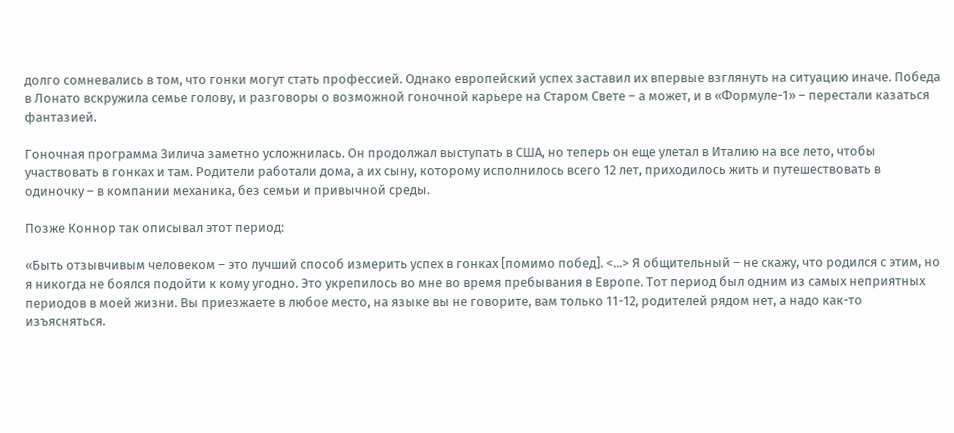долго сомневались в том, что гонки могут стать профессией. Однако европейский успех заставил их впервые взглянуть на ситуацию иначе. Победа в Лонато вскружила семье голову, и разговоры о возможной гоночной карьере на Старом Свете – а может, и в «Формуле-1» – перестали казаться фантазией.

Гоночная программа Зилича заметно усложнилась. Он продолжал выступать в США, но теперь он еще улетал в Италию на все лето, чтобы участвовать в гонках и там. Родители работали дома, а их сыну, которому исполнилось всего 12 лет, приходилось жить и путешествовать в одиночку – в компании механика, без семьи и привычной среды.

Позже Коннор так описывал этот период:

«Быть отзывчивым человеком – это лучший способ измерить успех в гонках [помимо побед]. <...> Я общительный – не скажу, что родился с этим, но я никогда не боялся подойти к кому угодно. Это укрепилось во мне во время пребывания в Европе. Тот период был одним из самых неприятных периодов в моей жизни. Вы приезжаете в любое место, на языке вы не говорите, вам только 11-12, родителей рядом нет, а надо как-то изъясняться.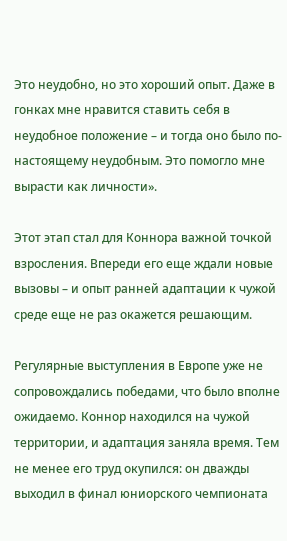Это неудобно, но это хороший опыт. Даже в гонках мне нравится ставить себя в неудобное положение – и тогда оно было по-настоящему неудобным. Это помогло мне вырасти как личности».

Этот этап стал для Коннора важной точкой взросления. Впереди его еще ждали новые вызовы – и опыт ранней адаптации к чужой среде еще не раз окажется решающим.

Регулярные выступления в Европе уже не сопровождались победами, что было вполне ожидаемо. Коннор находился на чужой территории, и адаптация заняла время. Тем не менее его труд окупился: он дважды выходил в финал юниорского чемпионата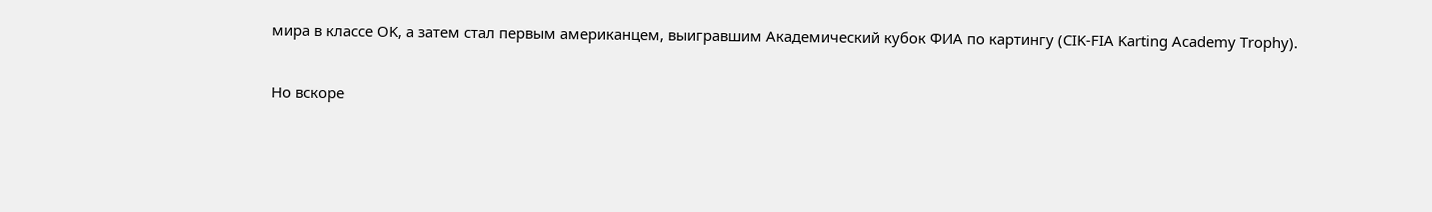мира в классе OK, а затем стал первым американцем, выигравшим Академический кубок ФИА по картингу (CIK-FIA Karting Academy Trophy).

Но вскоре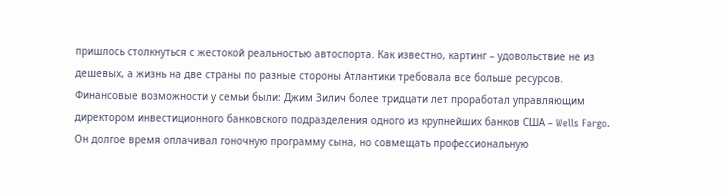пришлось столкнуться с жестокой реальностью автоспорта. Как известно, картинг – удовольствие не из дешевых, а жизнь на две страны по разные стороны Атлантики требовала все больше ресурсов. Финансовые возможности у семьи были: Джим Зилич более тридцати лет проработал управляющим директором инвестиционного банковского подразделения одного из крупнейших банков США – Wells Fargo. Он долгое время оплачивал гоночную программу сына, но совмещать профессиональную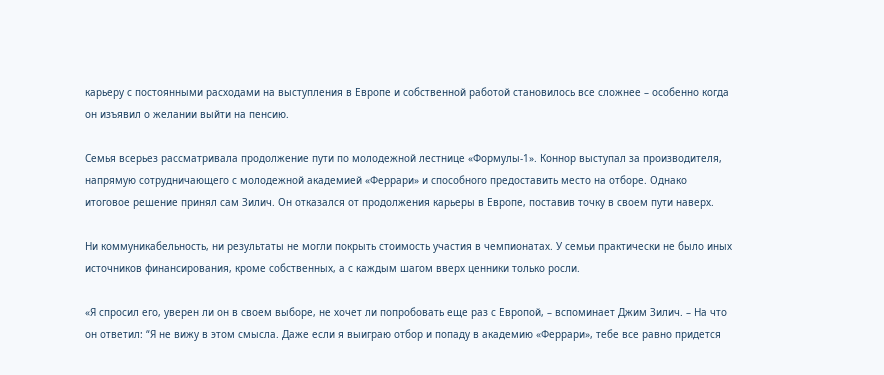карьеру с постоянными расходами на выступления в Европе и собственной работой становилось все сложнее – особенно когда он изъявил о желании выйти на пенсию.

Семья всерьез рассматривала продолжение пути по молодежной лестнице «Формулы-1». Коннор выступал за производителя, напрямую сотрудничающего с молодежной академией «Феррари» и способного предоставить место на отборе. Однако итоговое решение принял сам Зилич. Он отказался от продолжения карьеры в Европе, поставив точку в своем пути наверх.

Ни коммуникабельность, ни результаты не могли покрыть стоимость участия в чемпионатах. У семьи практически не было иных источников финансирования, кроме собственных, а с каждым шагом вверх ценники только росли.

«Я спросил его, уверен ли он в своем выборе, не хочет ли попробовать еще раз с Европой, – вспоминает Джим Зилич. – На что он ответил: “Я не вижу в этом смысла. Даже если я выиграю отбор и попаду в академию «Феррари», тебе все равно придется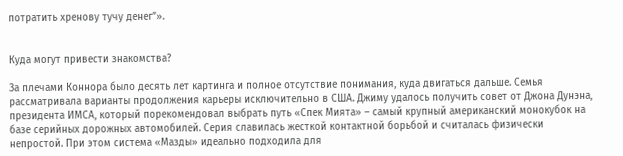потратить хренову тучу денег”».


Куда могут привести знакомства?

За плечами Коннора было десять лет картинга и полное отсутствие понимания, куда двигаться дальше. Семья рассматривала варианты продолжения карьеры исключительно в США. Джиму удалось получить совет от Джона Дунэна, президента ИМСА, который порекомендовал выбрать путь «Спек Мията» – самый крупный американский монокубок на базе серийных дорожных автомобилей. Серия славилась жесткой контактной борьбой и считалась физически непростой. При этом система «Мазды» идеально подходила для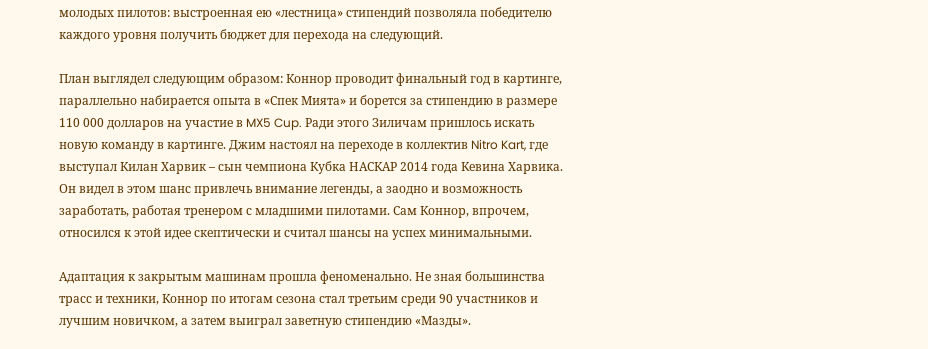молодых пилотов: выстроенная ею «лестница» стипендий позволяла победителю каждого уровня получить бюджет для перехода на следующий.

План выглядел следующим образом: Коннор проводит финальный год в картинге, параллельно набирается опыта в «Спек Мията» и борется за стипендию в размере 110 000 долларов на участие в MX5 Cup. Ради этого Зиличам пришлось искать новую команду в картинге. Джим настоял на переходе в коллектив Nitro Kart, где выступал Килан Харвик – сын чемпиона Кубка НАСКАР 2014 года Кевина Харвика. Он видел в этом шанс привлечь внимание легенды, а заодно и возможность заработать, работая тренером с младшими пилотами. Сам Коннор, впрочем, относился к этой идее скептически и считал шансы на успех минимальными.

Адаптация к закрытым машинам прошла феноменально. Не зная большинства трасс и техники, Коннор по итогам сезона стал третьим среди 90 участников и лучшим новичком, а затем выиграл заветную стипендию «Мазды».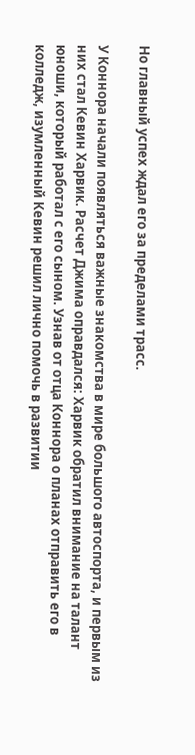Но главный успех ждал его за пределами трасс.

У Коннора начали появляться важные знакомства в мире большого автоспорта, и первым из них стал Кевин Харвик. Расчет Джима оправдался: Харвик обратил внимание на талант юноши, который работал с его сыном. Узнав от отца Коннора о планах отправить его в колледж, изумленный Кевин решил лично помочь в развитии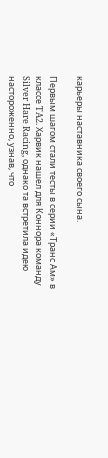карьеры наставника своего сына.

Первым шагом стали тесты в серии «Транс Ам» в классе TA2. Харвик нашел для Коннора команду Silver Hare Racing, однако та встретила идею настороженно, узнав, что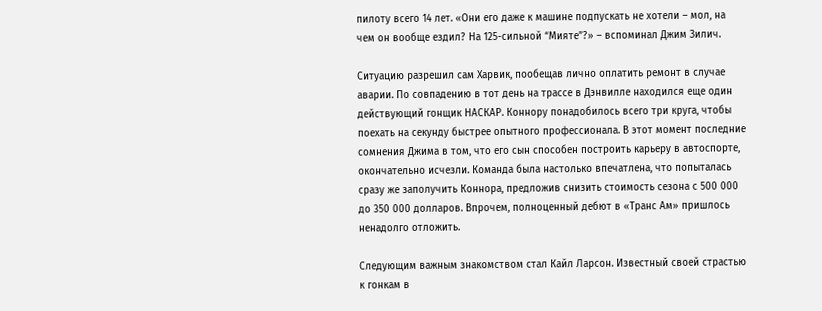пилоту всего 14 лет. «Они его даже к машине подпускать не хотели – мол, на чем он вообще ездил? На 125-сильной “Мияте”?» – вспоминал Джим Зилич.

Ситуацию разрешил сам Харвик, пообещав лично оплатить ремонт в случае аварии. По совпадению в тот день на трассе в Дэнвилле находился еще один действующий гонщик НАСКАР. Коннору понадобилось всего три круга, чтобы поехать на секунду быстрее опытного профессионала. В этот момент последние сомнения Джима в том, что его сын способен построить карьеру в автоспорте, окончательно исчезли. Команда была настолько впечатлена, что попыталась сразу же заполучить Коннора, предложив снизить стоимость сезона с 500 000 до 350 000 долларов. Впрочем, полноценный дебют в «Транс Ам» пришлось ненадолго отложить.

Следующим важным знакомством стал Кайл Ларсон. Известный своей страстью к гонкам в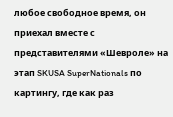любое свободное время, он приехал вместе с представителями «Шевроле» на этап SKUSA SuperNationals по картингу, где как раз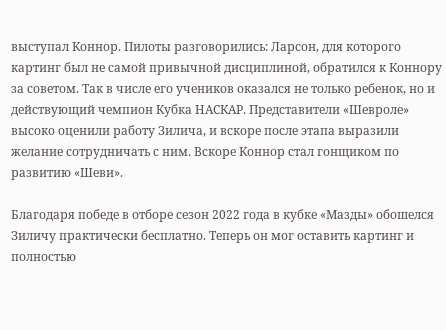выступал Коннор. Пилоты разговорились: Ларсон, для которого картинг был не самой привычной дисциплиной, обратился к Коннору за советом. Так в числе его учеников оказался не только ребенок, но и действующий чемпион Кубка НАСКАР. Представители «Шевроле» высоко оценили работу Зилича, и вскоре после этапа выразили желание сотрудничать с ним. Вскоре Коннор стал гонщиком по развитию «Шеви».

Благодаря победе в отборе сезон 2022 года в кубке «Мазды» обошелся Зиличу практически бесплатно. Теперь он мог оставить картинг и полностью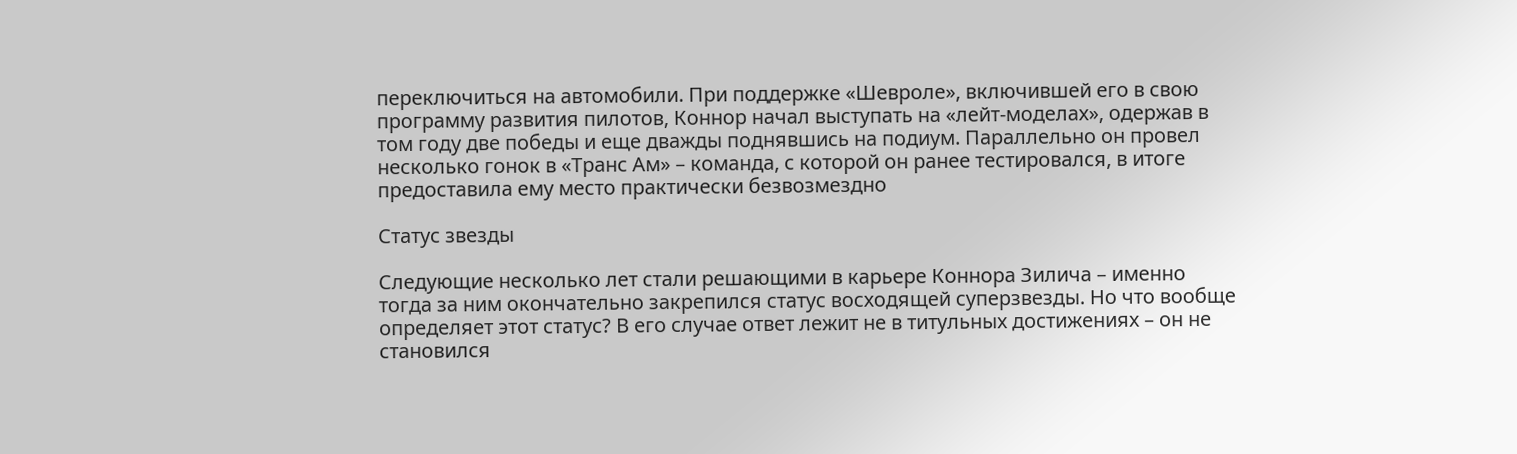переключиться на автомобили. При поддержке «Шевроле», включившей его в свою программу развития пилотов, Коннор начал выступать на «лейт-моделах», одержав в том году две победы и еще дважды поднявшись на подиум. Параллельно он провел несколько гонок в «Транс Ам» – команда, с которой он ранее тестировался, в итоге предоставила ему место практически безвозмездно

Статус звезды

Следующие несколько лет стали решающими в карьере Коннора Зилича – именно тогда за ним окончательно закрепился статус восходящей суперзвезды. Но что вообще определяет этот статус? В его случае ответ лежит не в титульных достижениях – он не становился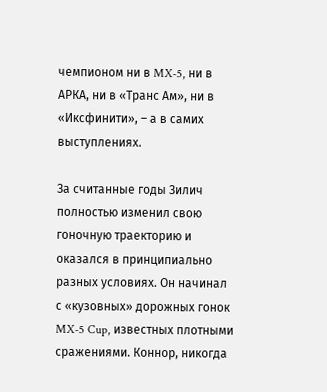чемпионом ни в MX-5, ни в АРКА, ни в «Транс Ам», ни в «Иксфинити», – а в самих выступлениях.

За считанные годы Зилич полностью изменил свою гоночную траекторию и оказался в принципиально разных условиях. Он начинал с «кузовных» дорожных гонок MX-5 Cup, известных плотными сражениями. Коннор, никогда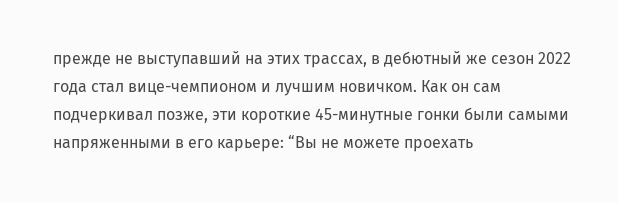прежде не выступавший на этих трассах, в дебютный же сезон 2022 года стал вице-чемпионом и лучшим новичком. Как он сам подчеркивал позже, эти короткие 45-минутные гонки были самыми напряженными в его карьере: “Вы не можете проехать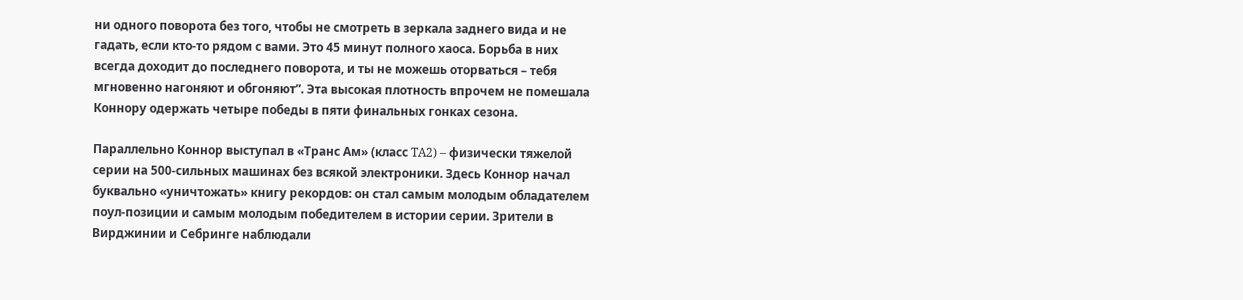ни одного поворота без того, чтобы не смотреть в зеркала заднего вида и не гадать, если кто-то рядом с вами. Это 45 минут полного хаоса. Борьба в них всегда доходит до последнего поворота, и ты не можешь оторваться – тебя мгновенно нагоняют и обгоняют”. Эта высокая плотность впрочем не помешала Коннору одержать четыре победы в пяти финальных гонках сезона.

Параллельно Коннор выступал в «Транс Ам» (класс TA2) – физически тяжелой серии на 500-сильных машинах без всякой электроники. Здесь Коннор начал буквально «уничтожать» книгу рекордов: он стал самым молодым обладателем поул-позиции и самым молодым победителем в истории серии. Зрители в Вирджинии и Себринге наблюдали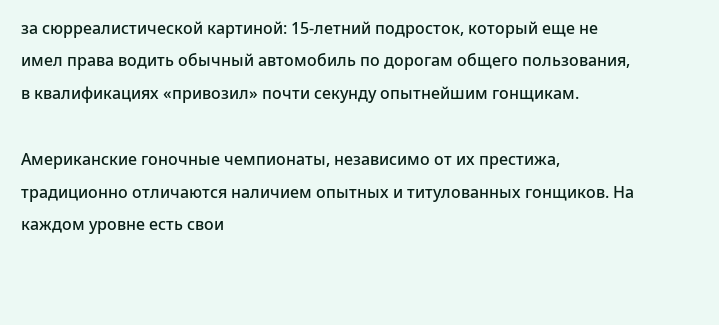за сюрреалистической картиной: 15-летний подросток, который еще не имел права водить обычный автомобиль по дорогам общего пользования, в квалификациях «привозил» почти секунду опытнейшим гонщикам.

Американские гоночные чемпионаты, независимо от их престижа, традиционно отличаются наличием опытных и титулованных гонщиков. На каждом уровне есть свои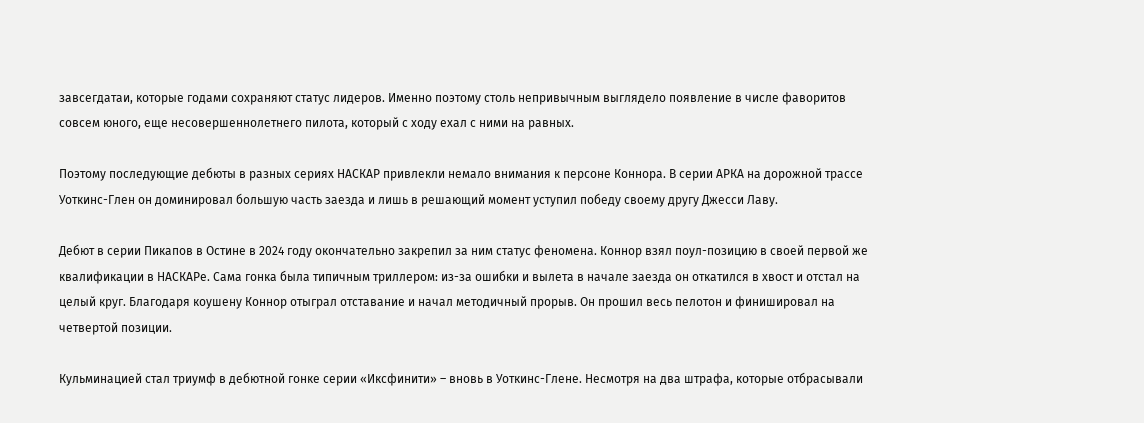завсегдатаи, которые годами сохраняют статус лидеров. Именно поэтому столь непривычным выглядело появление в числе фаворитов совсем юного, еще несовершеннолетнего пилота, который с ходу ехал с ними на равных.

Поэтому последующие дебюты в разных сериях НАСКАР привлекли немало внимания к персоне Коннора. В серии АРКА на дорожной трассе Уоткинс-Глен он доминировал большую часть заезда и лишь в решающий момент уступил победу своему другу Джесси Лаву.

Дебют в серии Пикапов в Остине в 2024 году окончательно закрепил за ним статус феномена. Коннор взял поул-позицию в своей первой же квалификации в НАСКАРе. Сама гонка была типичным триллером: из-за ошибки и вылета в начале заезда он откатился в хвост и отстал на целый круг. Благодаря коушену Коннор отыграл отставание и начал методичный прорыв. Он прошил весь пелотон и финишировал на четвертой позиции.

Кульминацией стал триумф в дебютной гонке серии «Иксфинити» – вновь в Уоткинс-Глене. Несмотря на два штрафа, которые отбрасывали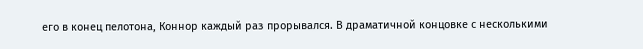его в конец пелотона, Коннор каждый раз прорывался. В драматичной концовке с несколькими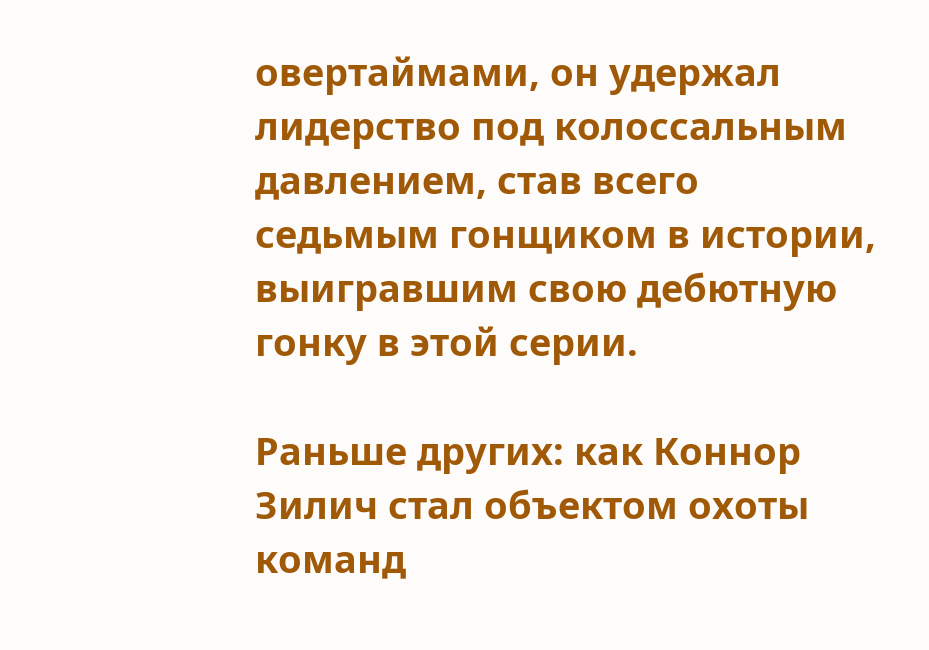овертаймами, он удержал лидерство под колоссальным давлением, став всего седьмым гонщиком в истории, выигравшим свою дебютную гонку в этой серии.

Раньше других: как Коннор Зилич стал объектом охоты команд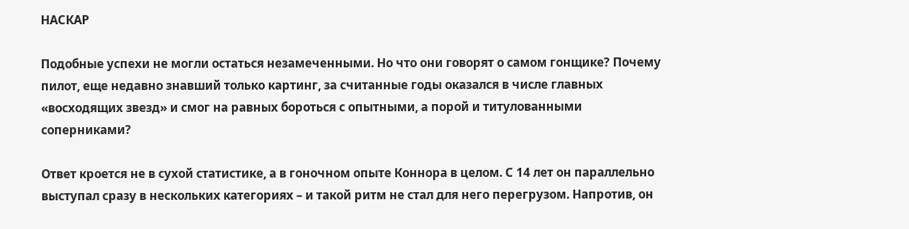НАСКАР

Подобные успехи не могли остаться незамеченными. Но что они говорят о самом гонщике? Почему пилот, еще недавно знавший только картинг, за считанные годы оказался в числе главных «восходящих звезд» и смог на равных бороться с опытными, а порой и титулованными соперниками?

Ответ кроется не в сухой статистике, а в гоночном опыте Коннора в целом. С 14 лет он параллельно выступал сразу в нескольких категориях – и такой ритм не стал для него перегрузом. Напротив, он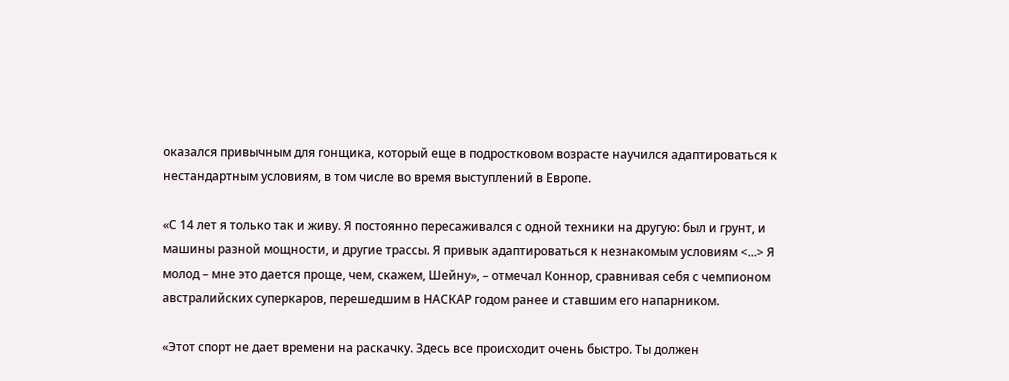оказался привычным для гонщика, который еще в подростковом возрасте научился адаптироваться к нестандартным условиям, в том числе во время выступлений в Европе.

«С 14 лет я только так и живу. Я постоянно пересаживался с одной техники на другую: был и грунт, и машины разной мощности, и другие трассы. Я привык адаптироваться к незнакомым условиям <...> Я молод – мне это дается проще, чем, скажем, Шейну», – отмечал Коннор, сравнивая себя с чемпионом австралийских суперкаров, перешедшим в НАСКАР годом ранее и ставшим его напарником.

«Этот спорт не дает времени на раскачку. Здесь все происходит очень быстро. Ты должен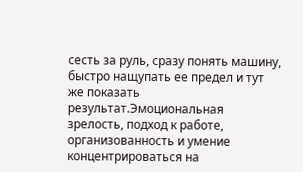сесть за руль, сразу понять машину, быстро нащупать ее предел и тут же показать результат.Эмоциональная зрелость, подход к работе, организованность и умение концентрироваться на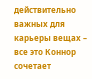действительно важных для карьеры вещах – все это Коннор сочетает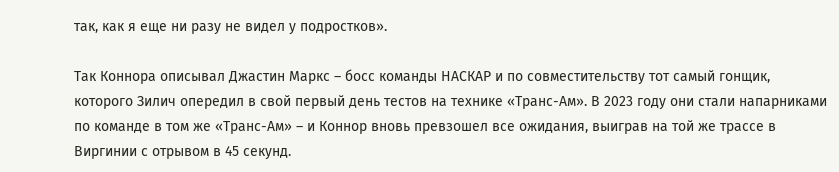так, как я еще ни разу не видел у подростков».

Так Коннора описывал Джастин Маркс – босс команды НАСКАР и по совместительству тот самый гонщик, которого Зилич опередил в свой первый день тестов на технике «Транс-Ам». В 2023 году они стали напарниками по команде в том же «Транс-Ам» – и Коннор вновь превзошел все ожидания, выиграв на той же трассе в Виргинии с отрывом в 45 секунд.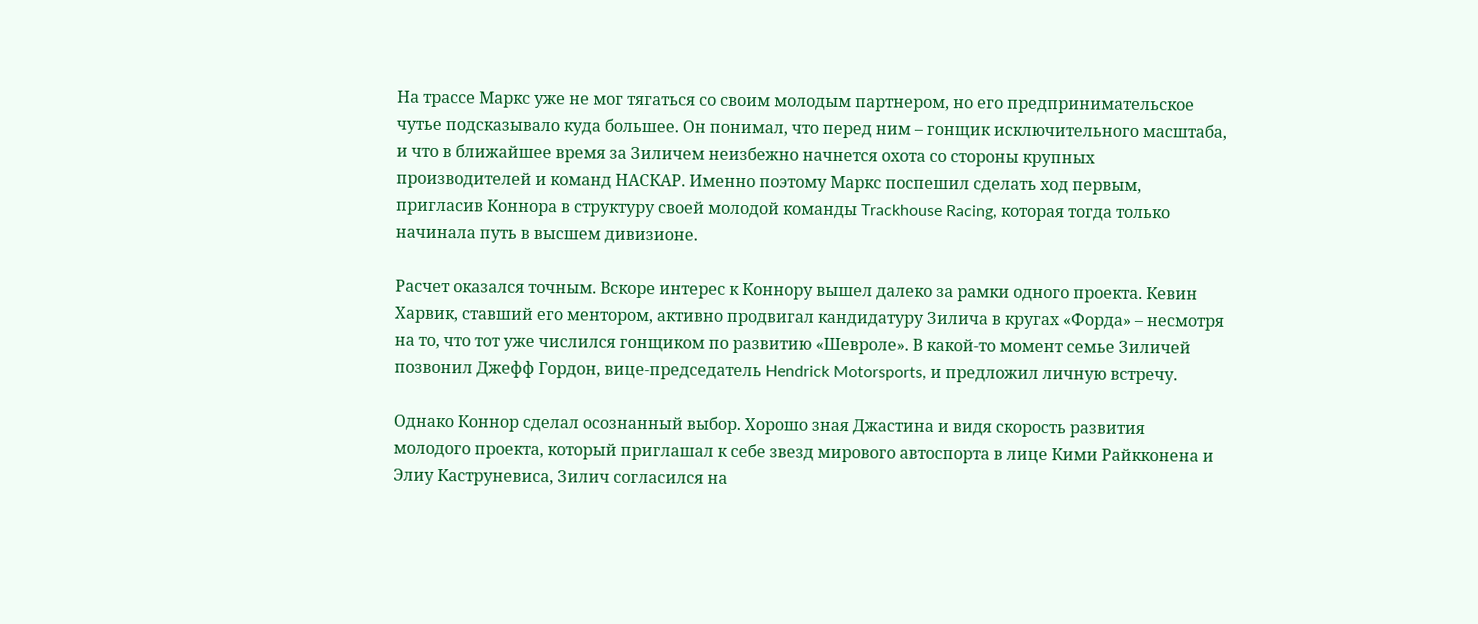На трассе Маркс уже не мог тягаться со своим молодым партнером, но его предпринимательское чутье подсказывало куда большее. Он понимал, что перед ним – гонщик исключительного масштаба, и что в ближайшее время за Зиличем неизбежно начнется охота со стороны крупных производителей и команд НАСКАР. Именно поэтому Маркс поспешил сделать ход первым, пригласив Коннора в структуру своей молодой команды Trackhouse Racing, которая тогда только начинала путь в высшем дивизионе.

Расчет оказался точным. Вскоре интерес к Коннору вышел далеко за рамки одного проекта. Кевин Харвик, ставший его ментором, активно продвигал кандидатуру Зилича в кругах «Форда» – несмотря на то, что тот уже числился гонщиком по развитию «Шевроле». В какой-то момент семье Зиличей позвонил Джефф Гордон, вице-председатель Hendrick Motorsports, и предложил личную встречу.

Однако Коннор сделал осознанный выбор. Хорошо зная Джастина и видя скорость развития молодого проекта, который приглашал к себе звезд мирового автоспорта в лице Кими Райкконена и Элиу Каструневиса, Зилич согласился на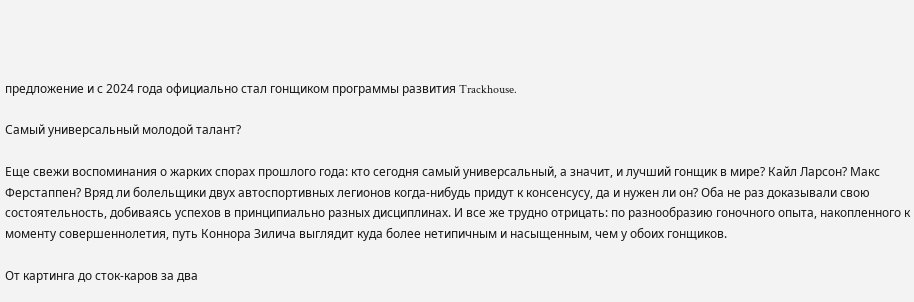предложение и с 2024 года официально стал гонщиком программы развития Trackhouse.

Самый универсальный молодой талант?

Еще свежи воспоминания о жарких спорах прошлого года: кто сегодня самый универсальный, а значит, и лучший гонщик в мире? Кайл Ларсон? Макс Ферстаппен? Вряд ли болельщики двух автоспортивных легионов когда-нибудь придут к консенсусу, да и нужен ли он? Оба не раз доказывали свою состоятельность, добиваясь успехов в принципиально разных дисциплинах. И все же трудно отрицать: по разнообразию гоночного опыта, накопленного к моменту совершеннолетия, путь Коннора Зилича выглядит куда более нетипичным и насыщенным, чем у обоих гонщиков.

От картинга до сток-каров за два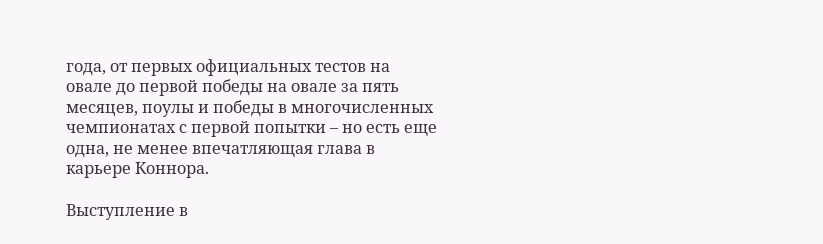года, от первых официальных тестов на овале до первой победы на овале за пять месяцев, поулы и победы в многочисленных чемпионатах с первой попытки – но есть еще одна, не менее впечатляющая глава в карьере Коннора.

Выступление в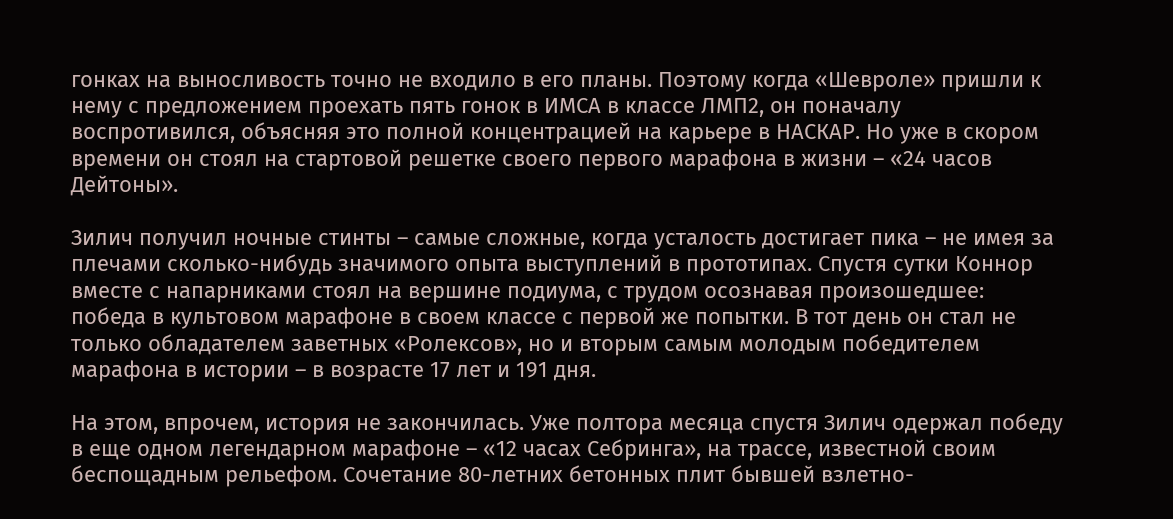гонках на выносливость точно не входило в его планы. Поэтому когда «Шевроле» пришли к нему с предложением проехать пять гонок в ИМСА в классе ЛМП2, он поначалу воспротивился, объясняя это полной концентрацией на карьере в НАСКАР. Но уже в скором времени он стоял на стартовой решетке своего первого марафона в жизни – «24 часов Дейтоны».

Зилич получил ночные стинты – самые сложные, когда усталость достигает пика – не имея за плечами сколько-нибудь значимого опыта выступлений в прототипах. Спустя сутки Коннор вместе с напарниками стоял на вершине подиума, с трудом осознавая произошедшее: победа в культовом марафоне в своем классе с первой же попытки. В тот день он стал не только обладателем заветных «Ролексов», но и вторым самым молодым победителем марафона в истории – в возрасте 17 лет и 191 дня.

На этом, впрочем, история не закончилась. Уже полтора месяца спустя Зилич одержал победу в еще одном легендарном марафоне – «12 часах Себринга», на трассе, известной своим беспощадным рельефом. Сочетание 80-летних бетонных плит бывшей взлетно-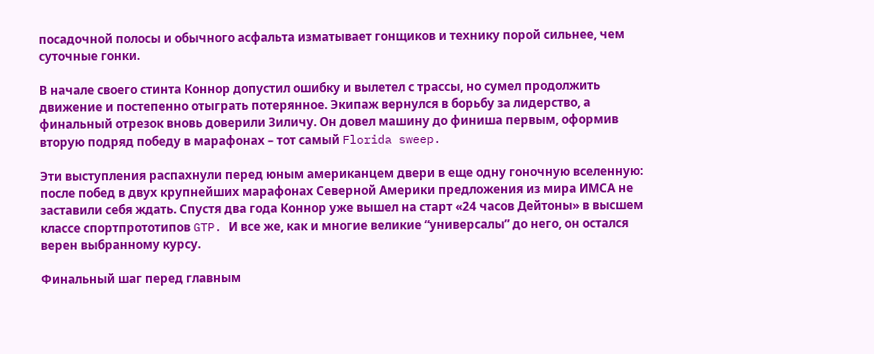посадочной полосы и обычного асфальта изматывает гонщиков и технику порой сильнее, чем суточные гонки.

В начале своего стинта Коннор допустил ошибку и вылетел с трассы, но сумел продолжить движение и постепенно отыграть потерянное. Экипаж вернулся в борьбу за лидерство, а финальный отрезок вновь доверили Зиличу. Он довел машину до финиша первым, оформив вторую подряд победу в марафонах – тот самый Florida sweep.

Эти выступления распахнули перед юным американцем двери в еще одну гоночную вселенную: после побед в двух крупнейших марафонах Северной Америки предложения из мира ИМСА не заставили себя ждать. Спустя два года Коннор уже вышел на старт «24 часов Дейтоны» в высшем классе спортпрототипов GTP. И все же, как и многие великие “универсалы” до него, он остался верен выбранному курсу.

Финальный шаг перед главным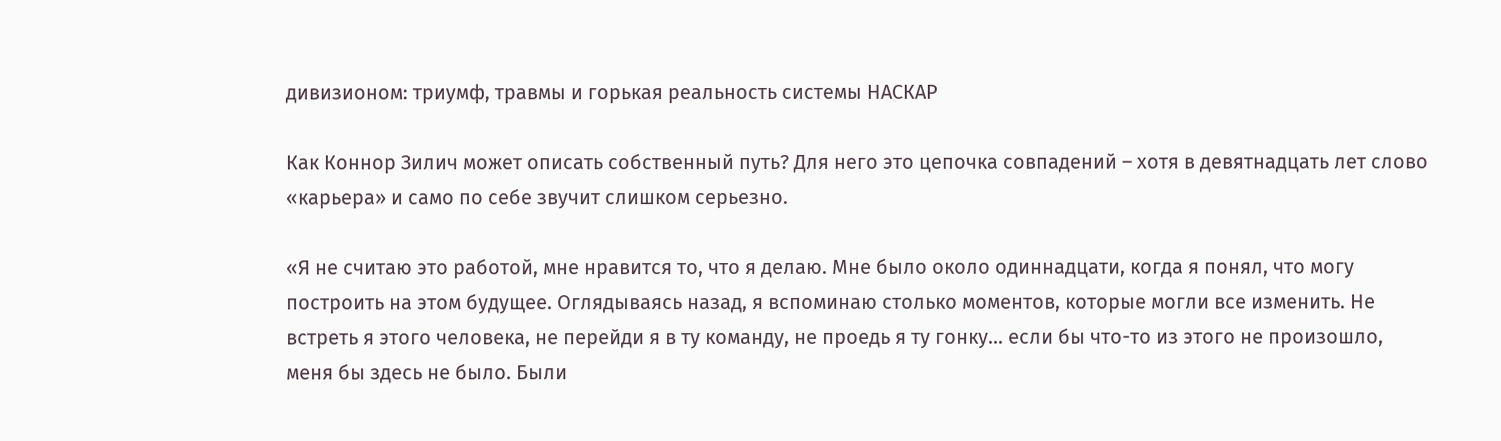дивизионом: триумф, травмы и горькая реальность системы НАСКАР

Как Коннор Зилич может описать собственный путь? Для него это цепочка совпадений – хотя в девятнадцать лет слово «карьера» и само по себе звучит слишком серьезно.

«Я не считаю это работой, мне нравится то, что я делаю. Мне было около одиннадцати, когда я понял, что могу построить на этом будущее. Оглядываясь назад, я вспоминаю столько моментов, которые могли все изменить. Не встреть я этого человека, не перейди я в ту команду, не проедь я ту гонку… если бы что-то из этого не произошло, меня бы здесь не было. Были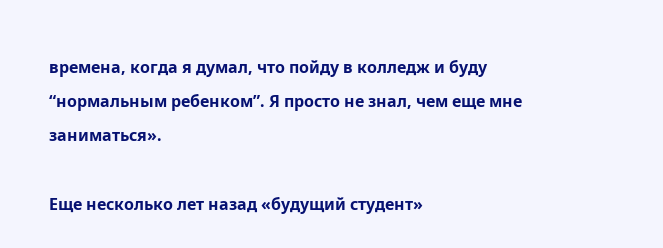времена, когда я думал, что пойду в колледж и буду “нормальным ребенком”. Я просто не знал, чем еще мне заниматься».

Еще несколько лет назад «будущий студент»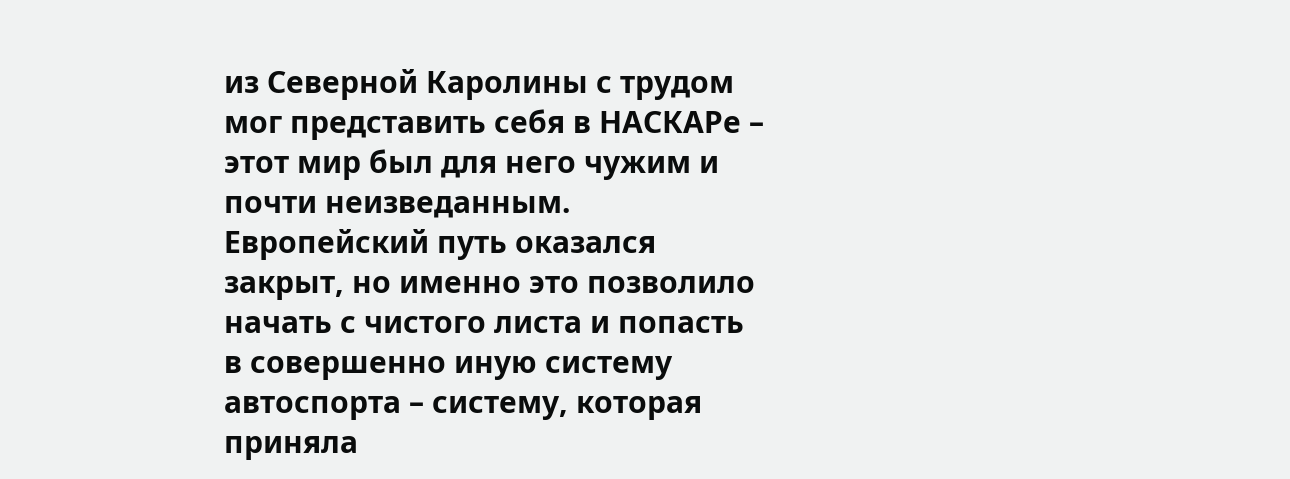из Северной Каролины с трудом мог представить себя в НАСКАРе – этот мир был для него чужим и почти неизведанным. Европейский путь оказался закрыт, но именно это позволило начать с чистого листа и попасть в совершенно иную систему автоспорта – систему, которая приняла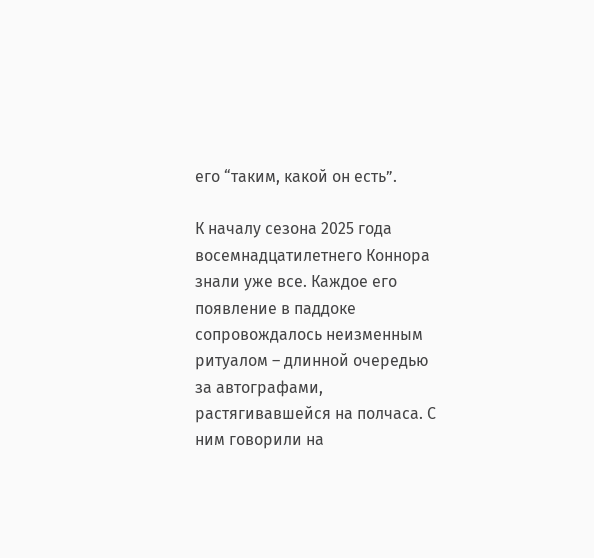его “таким, какой он есть”.

К началу сезона 2025 года восемнадцатилетнего Коннора знали уже все. Каждое его появление в паддоке сопровождалось неизменным ритуалом – длинной очередью за автографами, растягивавшейся на полчаса. С ним говорили на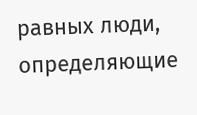равных люди, определяющие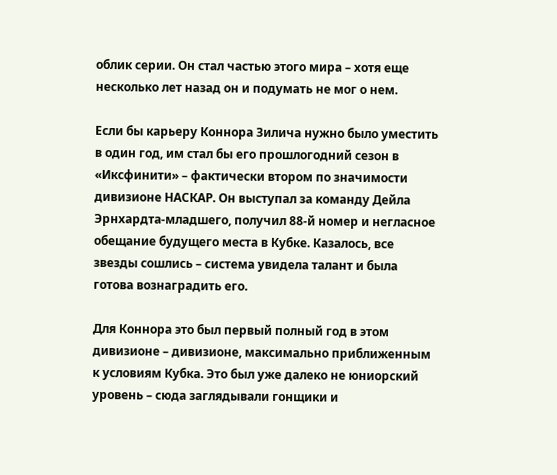облик серии. Он стал частью этого мира – хотя еще несколько лет назад он и подумать не мог о нем.

Если бы карьеру Коннора Зилича нужно было уместить в один год, им стал бы его прошлогодний сезон в «Иксфинити» – фактически втором по значимости дивизионе НАСКАР. Он выступал за команду Дейла Эрнхардта-младшего, получил 88-й номер и негласное обещание будущего места в Кубке. Казалось, все звезды сошлись – система увидела талант и была готова вознаградить его.

Для Коннора это был первый полный год в этом дивизионе – дивизионе, максимально приближенным к условиям Кубка. Это был уже далеко не юниорский уровень – сюда заглядывали гонщики и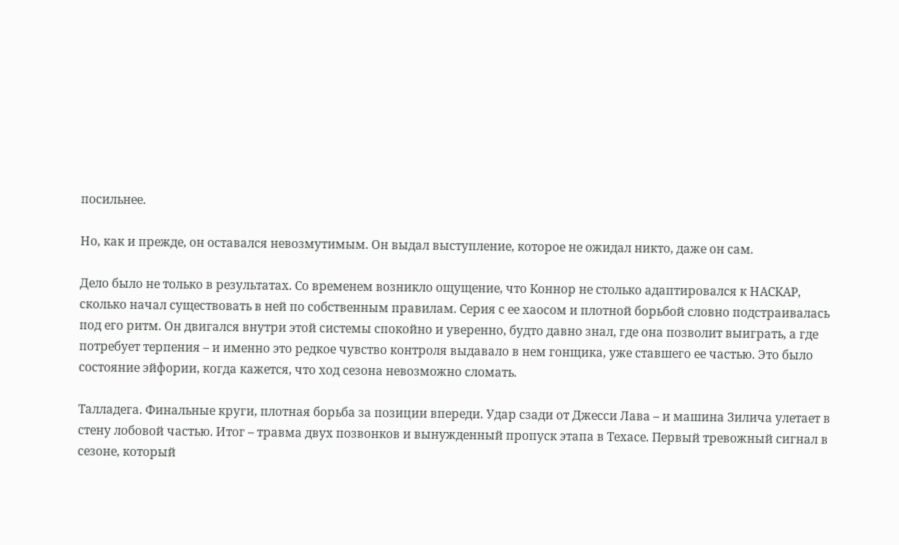посильнее.

Но, как и прежде, он оставался невозмутимым. Он выдал выступление, которое не ожидал никто, даже он сам.

Дело было не только в результатах. Со временем возникло ощущение, что Коннор не столько адаптировался к НАСКАР, сколько начал существовать в ней по собственным правилам. Серия с ее хаосом и плотной борьбой словно подстраивалась под его ритм. Он двигался внутри этой системы спокойно и уверенно, будто давно знал, где она позволит выиграть, а где потребует терпения – и именно это редкое чувство контроля выдавало в нем гонщика, уже ставшего ее частью. Это было состояние эйфории, когда кажется, что ход сезона невозможно сломать.

Талладега. Финальные круги, плотная борьба за позиции впереди. Удар сзади от Джесси Лава – и машина Зилича улетает в стену лобовой частью. Итог – травма двух позвонков и вынужденный пропуск этапа в Техасе. Первый тревожный сигнал в сезоне, который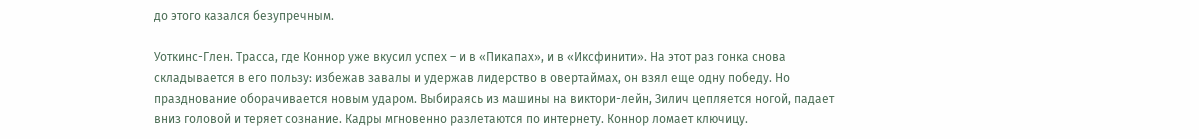до этого казался безупречным.

Уоткинс-Глен. Трасса, где Коннор уже вкусил успех – и в «Пикапах», и в «Иксфинити». На этот раз гонка снова складывается в его пользу: избежав завалы и удержав лидерство в овертаймах, он взял еще одну победу. Но празднование оборачивается новым ударом. Выбираясь из машины на виктори-лейн, Зилич цепляется ногой, падает вниз головой и теряет сознание. Кадры мгновенно разлетаются по интернету. Коннор ломает ключицу.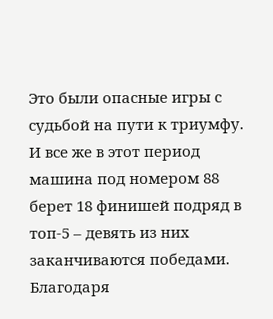Это были опасные игры с судьбой на пути к триумфу. И все же в этот период машина под номером 88 берет 18 финишей подряд в топ-5 – девять из них заканчиваются победами. Благодаря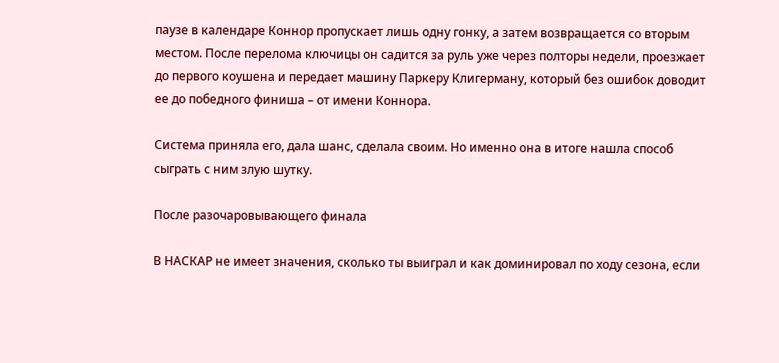паузе в календаре Коннор пропускает лишь одну гонку, а затем возвращается со вторым местом. После перелома ключицы он садится за руль уже через полторы недели, проезжает до первого коушена и передает машину Паркеру Клигерману, который без ошибок доводит ее до победного финиша – от имени Коннора.

Система приняла его, дала шанс, сделала своим. Но именно она в итоге нашла способ сыграть с ним злую шутку.

После разочаровывающего финала

В НАСКАР не имеет значения, сколько ты выиграл и как доминировал по ходу сезона, если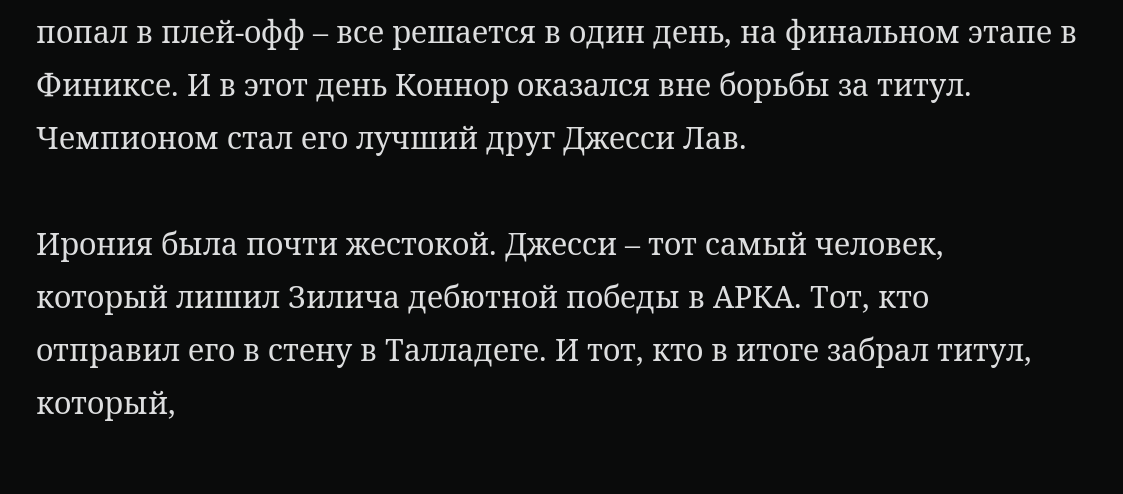попал в плей-офф – все решается в один день, на финальном этапе в Финиксе. И в этот день Коннор оказался вне борьбы за титул. Чемпионом стал его лучший друг Джесси Лав.

Ирония была почти жестокой. Джесси – тот самый человек, который лишил Зилича дебютной победы в АРКА. Тот, кто отправил его в стену в Талладеге. И тот, кто в итоге забрал титул, который,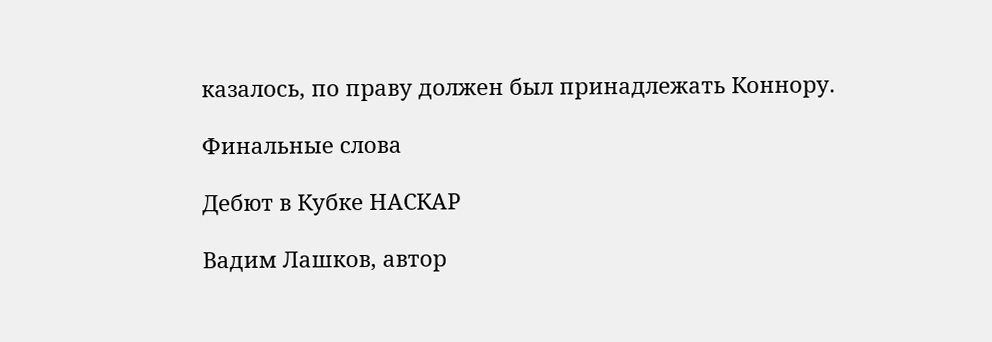казалось, по праву должен был принадлежать Коннору.

Финальные слова

Дебют в Кубке НАСКАР

Вадим Лашков, автор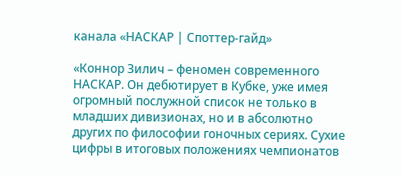канала «НАСКАР | Споттер-гайд»

«Коннор Зилич – феномен современного НАСКАР. Он дебютирует в Кубке, уже имея огромный послужной список не только в младших дивизионах, но и в абсолютно других по философии гоночных сериях. Сухие цифры в итоговых положениях чемпионатов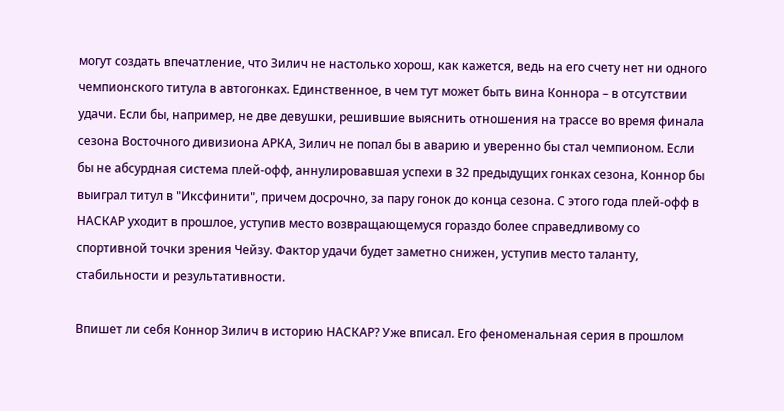могут создать впечатление, что Зилич не настолько хорош, как кажется, ведь на его счету нет ни одного чемпионского титула в автогонках. Единственное, в чем тут может быть вина Коннора – в отсутствии удачи. Если бы, например, не две девушки, решившие выяснить отношения на трассе во время финала сезона Восточного дивизиона АРКА, Зилич не попал бы в аварию и уверенно бы стал чемпионом. Если бы не абсурдная система плей-офф, аннулировавшая успехи в 32 предыдущих гонках сезона, Коннор бы выиграл титул в "Иксфинити", причем досрочно, за пару гонок до конца сезона. С этого года плей-офф в НАСКАР уходит в прошлое, уступив место возвращающемуся гораздо более справедливому со спортивной точки зрения Чейзу. Фактор удачи будет заметно снижен, уступив место таланту, стабильности и результативности.

Впишет ли себя Коннор Зилич в историю НАСКАР? Уже вписал. Его феноменальная серия в прошлом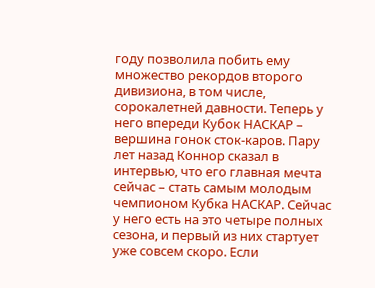году позволила побить ему множество рекордов второго дивизиона, в том числе, сорокалетней давности. Теперь у него впереди Кубок НАСКАР – вершина гонок сток-каров. Пару лет назад Коннор сказал в интервью, что его главная мечта сейчас – стать самым молодым чемпионом Кубка НАСКАР. Сейчас у него есть на это четыре полных сезона, и первый из них стартует уже совсем скоро. Если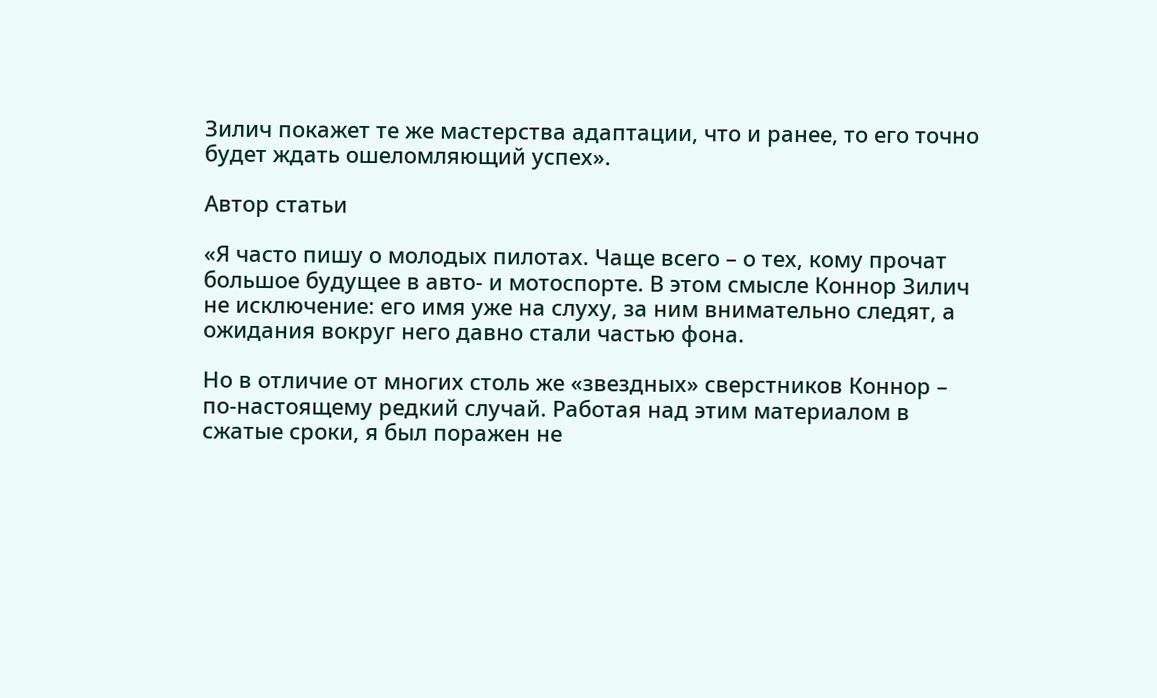Зилич покажет те же мастерства адаптации, что и ранее, то его точно будет ждать ошеломляющий успех».

Автор статьи

«Я часто пишу о молодых пилотах. Чаще всего – о тех, кому прочат большое будущее в авто- и мотоспорте. В этом смысле Коннор Зилич не исключение: его имя уже на слуху, за ним внимательно следят, а ожидания вокруг него давно стали частью фона.

Но в отличие от многих столь же «звездных» сверстников Коннор – по-настоящему редкий случай. Работая над этим материалом в сжатые сроки, я был поражен не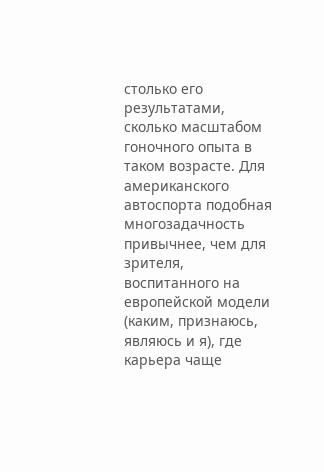столько его результатами, сколько масштабом гоночного опыта в таком возрасте. Для американского автоспорта подобная многозадачность привычнее, чем для зрителя, воспитанного на европейской модели (каким, признаюсь, являюсь и я), где карьера чаще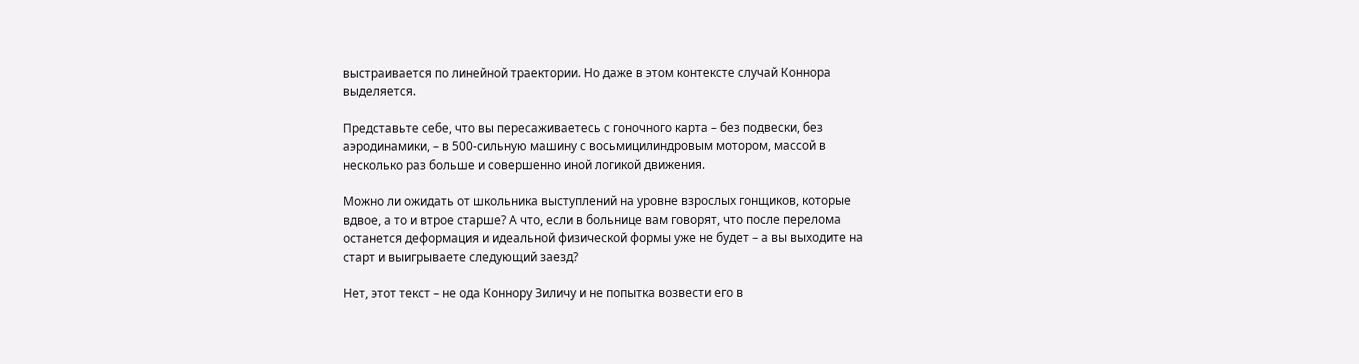выстраивается по линейной траектории. Но даже в этом контексте случай Коннора выделяется.

Представьте себе, что вы пересаживаетесь с гоночного карта – без подвески, без аэродинамики, – в 500-сильную машину с восьмицилиндровым мотором, массой в несколько раз больше и совершенно иной логикой движения.

Можно ли ожидать от школьника выступлений на уровне взрослых гонщиков, которые вдвое, а то и втрое старше? А что, если в больнице вам говорят, что после перелома останется деформация и идеальной физической формы уже не будет – а вы выходите на старт и выигрываете следующий заезд?

Нет, этот текст – не ода Коннору Зиличу и не попытка возвести его в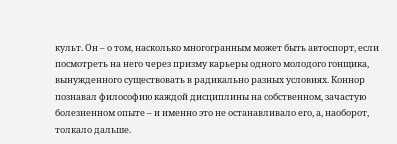культ. Он – о том, насколько многогранным может быть автоспорт, если посмотреть на него через призму карьеры одного молодого гонщика, вынужденного существовать в радикально разных условиях. Коннор познавал философию каждой дисциплины на собственном, зачастую болезненном опыте – и именно это не останавливало его, а, наоборот, толкало дальше.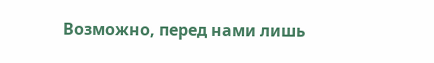Возможно, перед нами лишь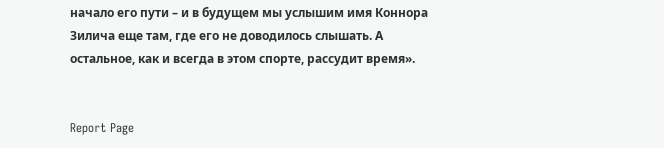начало его пути – и в будущем мы услышим имя Коннора Зилича еще там, где его не доводилось слышать. А остальное, как и всегда в этом спорте, рассудит время».


Report Page